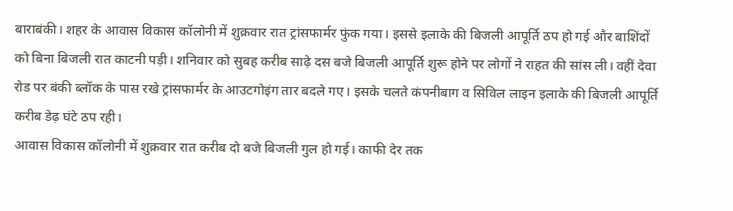बाराबंकी। शहर के आवास विकास कॉलोनी में शुक्रवार रात ट्रांसफार्मर फुंक गया। इससे इलाके की बिजली आपूर्ति ठप हो गई और बाशिंदों को बिना बिजली रात काटनी पड़ी। शनिवार को सुबह करीब साढ़े दस बजे बिजली आपूर्ति शुरू होने पर लोगों ने राहत की सांस ली। वहीं देवा रोड पर बंकी ब्लॉक के पास रखे ट्रांसफार्मर के आउटगोइंग तार बदले गए। इसके चलते कंपनीबाग व सिविल लाइन इलाके की बिजली आपूर्ति करीब डेढ़ घंटे ठप रही।
आवास विकास कॉलोनी में शुक्रवार रात करीब दो बजे बिजली गुल हो गई। काफी देर तक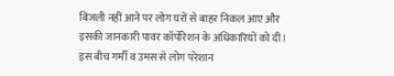बिजली नहीं आने पर लोग घरों से बाहर निकल आए और इसकी जानकारी पावर कॉर्पोरेशन के अधिकारियों को दी। इस बीच गर्मी व उमस से लोग परेशान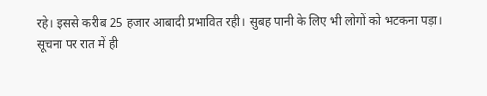रहे। इससे करीब 25 हजार आबादी प्रभावित रही। सुबह पानी के लिए भी लोगों को भटकना पड़ा।
सूचना पर रात में ही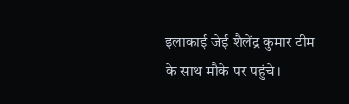इलाकाई जेई शैलेंद्र कुमार टीम के साथ मौके पर पहुंचे।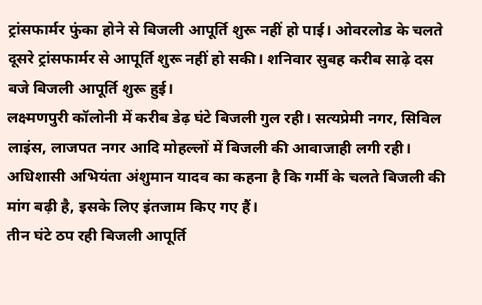ट्रांसफार्मर फुंका होने से बिजली आपूर्ति शुरू नहीं हो पाई। ओवरलोड के चलते दूसरे ट्रांसफार्मर से आपूर्ति शुरू नहीं हो सकी। शनिवार सुबह करीब साढ़े दस बजे बिजली आपूर्ति शुरू हुई।
लक्ष्मणपुरी कॉलोनी में करीब डेढ़ घंटे बिजली गुल रही। सत्यप्रेमी नगर, सिविल लाइंस, लाजपत नगर आदि मोहल्लों में बिजली की आवाजाही लगी रही। अधिशासी अभियंता अंशुमान यादव का कहना है कि गर्मी के चलते बिजली की मांग बढ़ी है, इसके लिए इंतजाम किए गए हैं।
तीन घंटे ठप रही बिजली आपूर्ति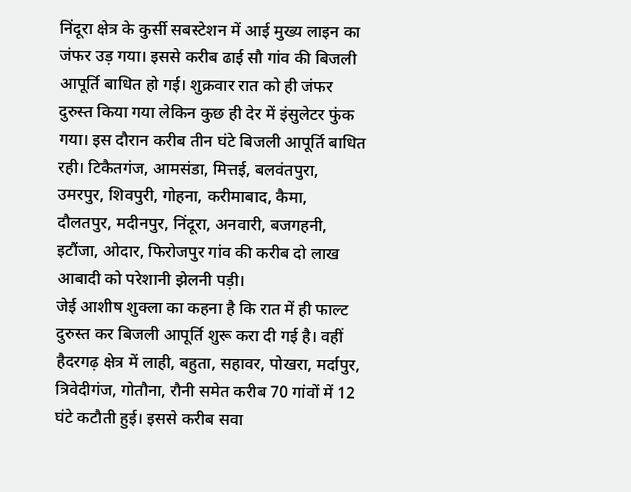निंदूरा क्षेत्र के कुर्सी सबस्टेशन में आई मुख्य लाइन का जंफर उड़ गया। इससे करीब ढाई सौ गांव की बिजली आपूर्ति बाधित हो गई। शुक्रवार रात को ही जंफर दुरुस्त किया गया लेकिन कुछ ही देर में इंसुलेटर फुंक गया। इस दौरान करीब तीन घंटे बिजली आपूर्ति बाधित रही। टिकैतगंज, आमसंडा, मित्तई, बलवंतपुरा, उमरपुर, शिवपुरी, गोहना, करीमाबाद, कैमा, दौलतपुर, मदीनपुर, निंदूरा, अनवारी, बजगहनी, इटौंजा, ओदार, फिरोजपुर गांव की करीब दो लाख आबादी को परेशानी झेलनी पड़ी।
जेई आशीष शुक्ला का कहना है कि रात में ही फाल्ट दुरुस्त कर बिजली आपूर्ति शुरू करा दी गई है। वहीं हैदरगढ़ क्षेत्र में लाही, बहुता, सहावर, पोखरा, मर्दापुर, त्रिवेदीगंज, गोतौना, रौनी समेत करीब 70 गांवों में 12 घंटे कटौती हुई। इससे करीब सवा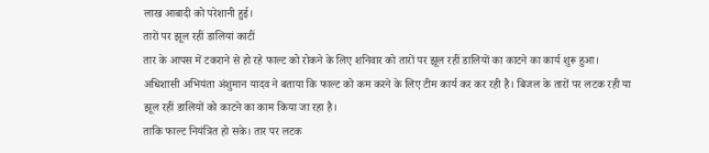लाख आबादी को परेशानी हुई।
तारों पर झूल रहीं डालियां काटीं
तार के आपस में टकराने से हो रहे फाल्ट को रोकने के लिए शनिवार को तारों पर झूल रहीं डालियों का काटने का कार्य शुरू हुआ। अधिशासी अभियंता अंशुमान यादव ने बताया कि फाल्ट को कम करने के लिए टीम कार्य कर कर रही है। बिजल के तारों पर लटक रही या झूल रहीं डालियों को काटने का काम किया जा रहा है।
ताकि फाल्ट नियंत्रित हो सके। तार पर लटक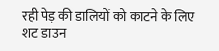रही पेड़ की डालियों को काटने के लिए शट डाउन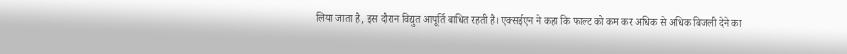लिया जाता है, इस दौरान विद्युत आपूर्ति बाधित रहती है। एक्सईएन ने कहा कि फाल्ट को कम कर अधिक से अधिक बिजली देने का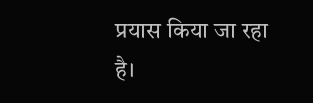प्रयास किया जा रहा है।